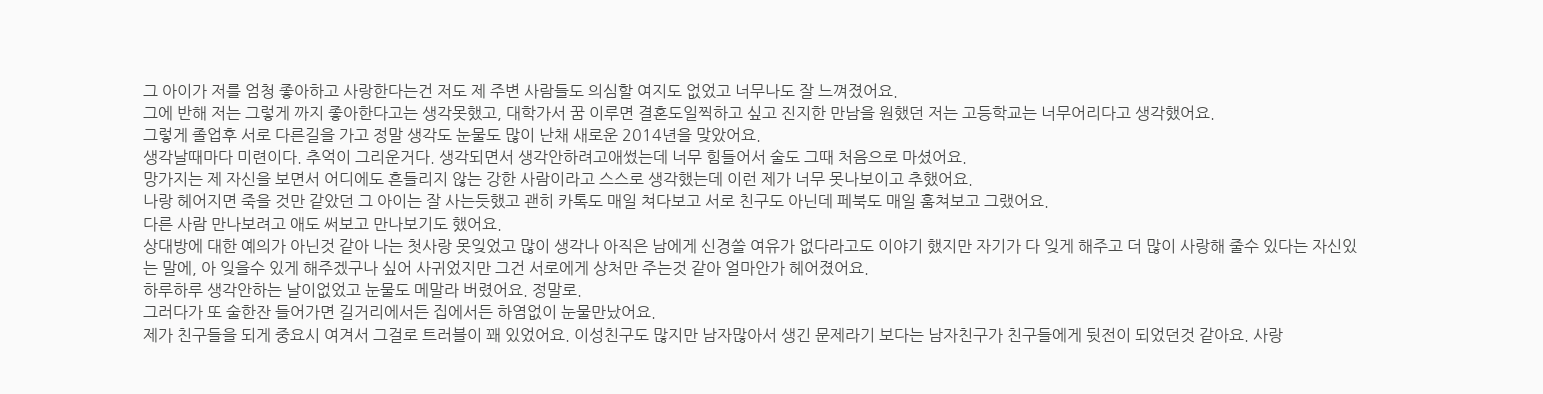그 아이가 저를 엄청 좋아하고 사랑한다는건 저도 제 주변 사람들도 의심할 여지도 없었고 너무나도 잘 느껴졌어요.
그에 반해 저는 그렇게 까지 좋아한다고는 생각못했고, 대학가서 꿈 이루면 결혼도일찍하고 싶고 진지한 만남을 원했던 저는 고등학교는 너무어리다고 생각했어요.
그렇게 졸업후 서로 다른길을 가고 정말 생각도 눈물도 많이 난채 새로운 2014년을 맞았어요.
생각날때마다 미련이다. 추억이 그리운거다. 생각되면서 생각안하려고애썼는데 너무 힘들어서 술도 그때 처음으로 마셨어요.
망가지는 제 자신을 보면서 어디에도 흔들리지 않는 강한 사람이라고 스스로 생각했는데 이런 제가 너무 못나보이고 추했어요.
나랑 헤어지면 죽을 것만 같았던 그 아이는 잘 사는듯했고 괜히 카톡도 매일 쳐다보고 서로 친구도 아닌데 페북도 매일 훔쳐보고 그랬어요.
다른 사람 만나보려고 애도 써보고 만나보기도 했어요.
상대방에 대한 예의가 아닌것 같아 나는 첫사랑 못잊었고 많이 생각나 아직은 남에게 신경쓸 여유가 없다라고도 이야기 했지만 자기가 다 잊게 해주고 더 많이 사랑해 줄수 있다는 자신있는 말에, 아 잊을수 있게 해주겠구나 싶어 사귀었지만 그건 서로에게 상처만 주는것 같아 얼마안가 헤어졌어요.
하루하루 생각안하는 날이없었고 눈물도 메말라 버렸어요. 정말로.
그러다가 또 술한잔 들어가면 길거리에서든 집에서든 하염없이 눈물만났어요.
제가 친구들을 되게 중요시 여겨서 그걸로 트러블이 꽤 있었어요. 이성친구도 많지만 남자많아서 생긴 문제라기 보다는 남자친구가 친구들에게 뒷전이 되었던것 같아요. 사랑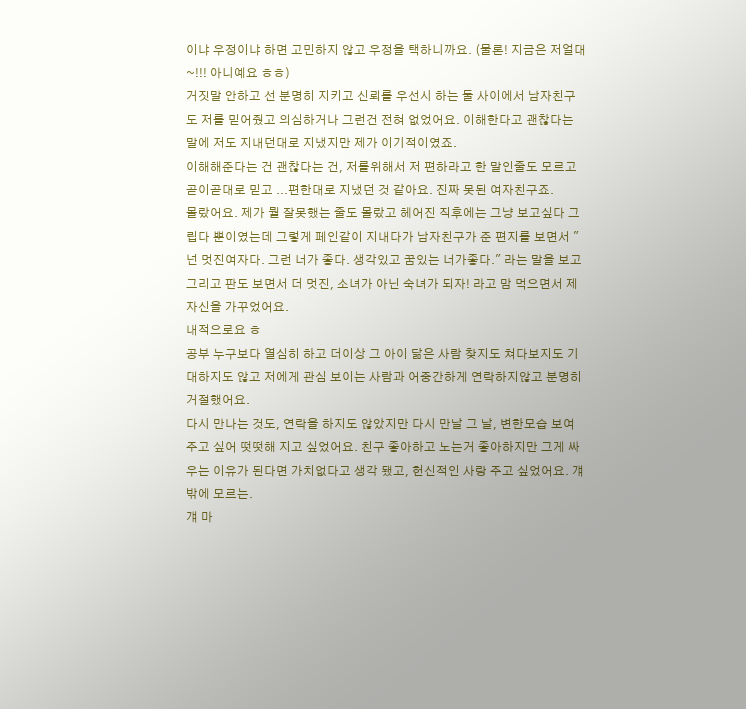이냐 우정이냐 하면 고민하지 않고 우정을 택하니까요. (물론! 지금은 저얼대~!!! 아니예요 ㅎㅎ)
거짓말 안하고 선 분명히 지키고 신뢰를 우선시 하는 둘 사이에서 남자친구도 저를 믿어줬고 의심하거나 그런건 전혀 없었어요. 이해한다고 괜찮다는 말에 저도 지내던대로 지냈지만 제가 이기적이였죠.
이해해준다는 건 괜찮다는 건, 저를위해서 저 편하라고 한 말인줄도 모르고 곧이곧대로 믿고 ...편한대로 지냈던 것 같아요. 진짜 못된 여자친구죠.
몰랐어요. 제가 뭘 잘못했는 줄도 몰랐고 헤어진 직후에는 그냥 보고싶다 그립다 뿐이였는데 그렇게 페인같이 지내다가 남자친구가 준 편지를 보면서 "넌 멋진여자다. 그런 너가 좋다. 생각있고 꿈있는 너가좋다." 라는 말을 보고 그리고 판도 보면서 더 멋진, 소녀가 아닌 숙녀가 되자! 라고 맘 먹으면서 제 자신을 가꾸었어요.
내적으로요 ㅎ
공부 누구보다 열심히 하고 더이상 그 아이 닮은 사람 찾지도 쳐다보지도 기대하지도 않고 저에게 관심 보이는 사람과 어중간하게 연락하지않고 분명히 거절했어요.
다시 만나는 것도, 연락을 하지도 않았지만 다시 만날 그 날, 변한모습 보여주고 싶어 떳떳해 지고 싶었어요. 친구 좋아하고 노는거 좋아하지만 그게 싸우는 이유가 된다면 가치없다고 생각 됐고, 헌신적인 사랑 주고 싶었어요. 걔 밖에 모르는.
걔 마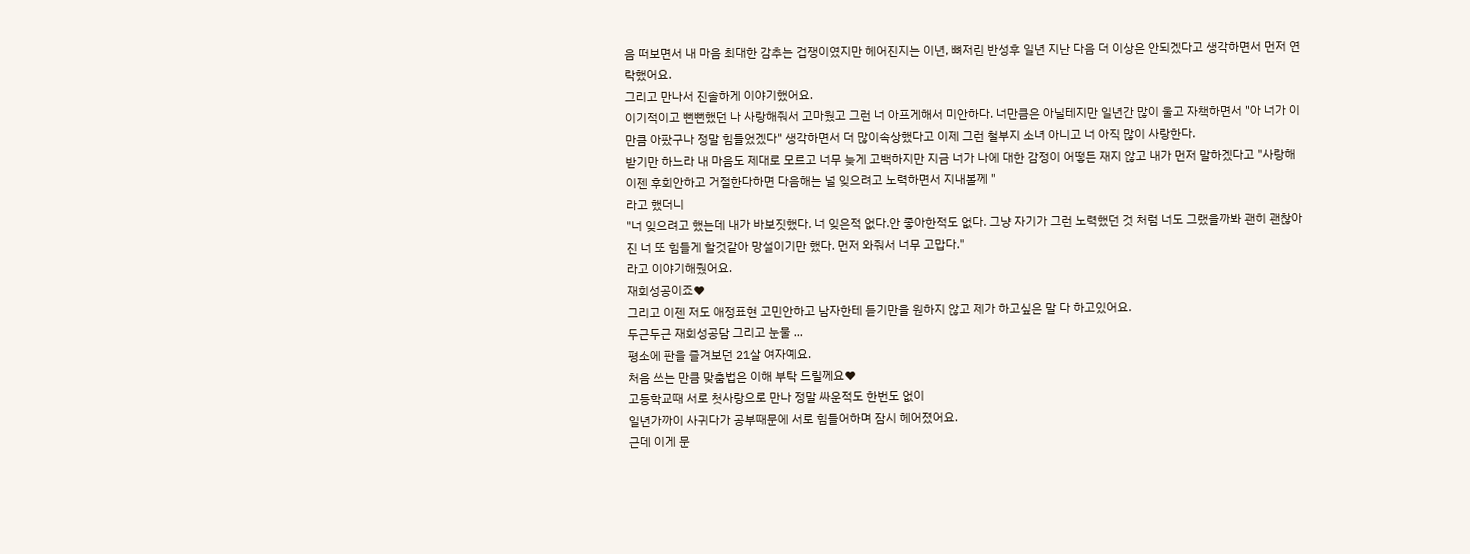음 떠보면서 내 마음 최대한 감추는 겁쟁이였지만 헤어진지는 이년, 뼈저린 반성후 일년 지난 다음 더 이상은 안되겠다고 생각하면서 먼저 연락했어요.
그리고 만나서 진솔하게 이야기했어요.
이기적이고 뻔뻔했던 나 사랑해줘서 고마웠고 그런 너 아프게해서 미안하다. 너만큼은 아닐테지만 일년간 많이 울고 자책하면서 "아 너가 이만큼 아팠구나 정말 힘들었겠다" 생각하면서 더 많이속상했다고 이제 그런 철부지 소녀 아니고 너 아직 많이 사랑한다.
받기만 하느라 내 마음도 제대로 모르고 너무 늦게 고백하지만 지금 너가 나에 대한 감정이 어떻든 재지 않고 내가 먼저 말하겠다고 "사랑해 이젠 후회안하고 거절한다하면 다음해는 널 잊으려고 노력하면서 지내볼께 "
라고 했더니
"너 잊으려고 했는데 내가 바보짓했다. 너 잊은적 없다.안 좋아한적도 없다. 그냥 자기가 그런 노력했던 것 처럼 너도 그랬을까봐 괜히 괜찮아진 너 또 힘들게 할것같아 망설이기만 했다. 먼저 와줘서 너무 고맙다."
라고 이야기해줬어요.
재회성공이죠♥
그리고 이젠 저도 애정표현 고민안하고 남자한테 듣기만을 원하지 않고 제가 하고싶은 말 다 하고있어요.
두근두근 재회성공담 그리고 눈물 ...
평소에 판을 즐겨보던 21살 여자예요.
처음 쓰는 만큼 맞춤법은 이해 부탁 드릴께요♥
고등학교때 서로 첫사랑으로 만나 정말 싸운적도 한번도 없이
일년가까이 사귀다가 공부때문에 서로 힘들어하며 잠시 헤어졌어요.
근데 이게 문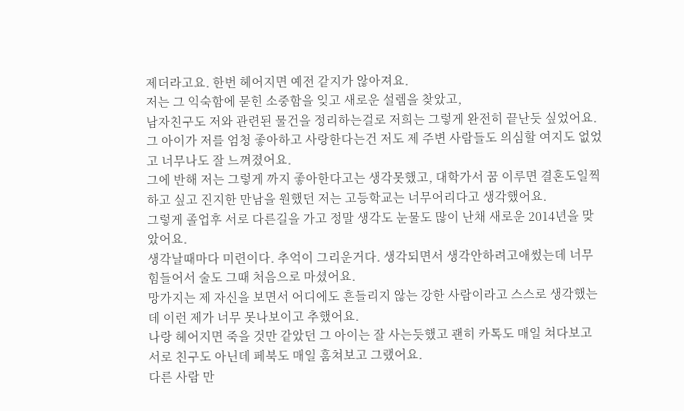제더라고요. 한번 헤어지면 예전 같지가 않아져요.
저는 그 익숙함에 묻힌 소중함을 잊고 새로운 설렘을 찾았고,
남자친구도 저와 관련된 물건을 정리하는걸로 저희는 그렇게 완전히 끝난듯 싶었어요.
그 아이가 저를 엄청 좋아하고 사랑한다는건 저도 제 주변 사람들도 의심할 여지도 없었고 너무나도 잘 느껴졌어요.
그에 반해 저는 그렇게 까지 좋아한다고는 생각못했고, 대학가서 꿈 이루면 결혼도일찍하고 싶고 진지한 만남을 원했던 저는 고등학교는 너무어리다고 생각했어요.
그렇게 졸업후 서로 다른길을 가고 정말 생각도 눈물도 많이 난채 새로운 2014년을 맞았어요.
생각날때마다 미련이다. 추억이 그리운거다. 생각되면서 생각안하려고애썼는데 너무 힘들어서 술도 그때 처음으로 마셨어요.
망가지는 제 자신을 보면서 어디에도 흔들리지 않는 강한 사람이라고 스스로 생각했는데 이런 제가 너무 못나보이고 추했어요.
나랑 헤어지면 죽을 것만 같았던 그 아이는 잘 사는듯했고 괜히 카톡도 매일 쳐다보고 서로 친구도 아닌데 페북도 매일 훔쳐보고 그랬어요.
다른 사람 만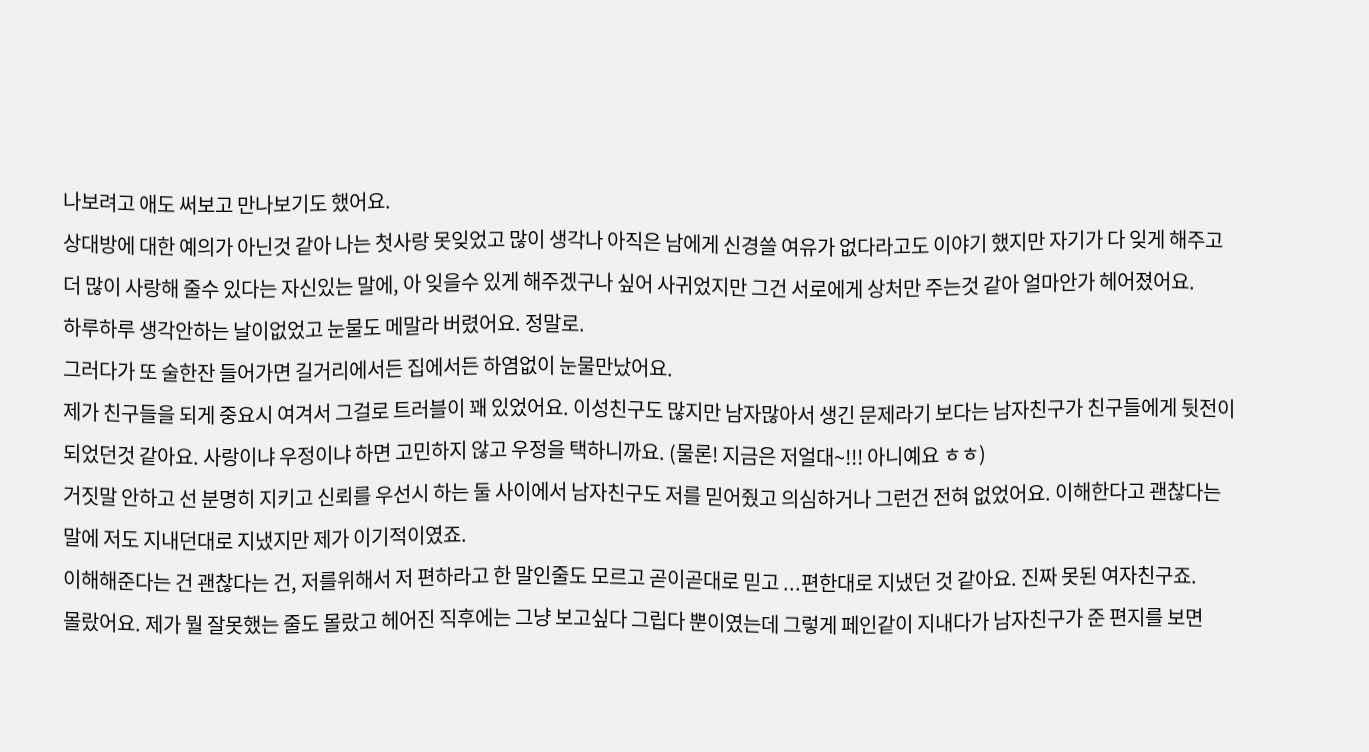나보려고 애도 써보고 만나보기도 했어요.
상대방에 대한 예의가 아닌것 같아 나는 첫사랑 못잊었고 많이 생각나 아직은 남에게 신경쓸 여유가 없다라고도 이야기 했지만 자기가 다 잊게 해주고 더 많이 사랑해 줄수 있다는 자신있는 말에, 아 잊을수 있게 해주겠구나 싶어 사귀었지만 그건 서로에게 상처만 주는것 같아 얼마안가 헤어졌어요.
하루하루 생각안하는 날이없었고 눈물도 메말라 버렸어요. 정말로.
그러다가 또 술한잔 들어가면 길거리에서든 집에서든 하염없이 눈물만났어요.
제가 친구들을 되게 중요시 여겨서 그걸로 트러블이 꽤 있었어요. 이성친구도 많지만 남자많아서 생긴 문제라기 보다는 남자친구가 친구들에게 뒷전이 되었던것 같아요. 사랑이냐 우정이냐 하면 고민하지 않고 우정을 택하니까요. (물론! 지금은 저얼대~!!! 아니예요 ㅎㅎ)
거짓말 안하고 선 분명히 지키고 신뢰를 우선시 하는 둘 사이에서 남자친구도 저를 믿어줬고 의심하거나 그런건 전혀 없었어요. 이해한다고 괜찮다는 말에 저도 지내던대로 지냈지만 제가 이기적이였죠.
이해해준다는 건 괜찮다는 건, 저를위해서 저 편하라고 한 말인줄도 모르고 곧이곧대로 믿고 ...편한대로 지냈던 것 같아요. 진짜 못된 여자친구죠.
몰랐어요. 제가 뭘 잘못했는 줄도 몰랐고 헤어진 직후에는 그냥 보고싶다 그립다 뿐이였는데 그렇게 페인같이 지내다가 남자친구가 준 편지를 보면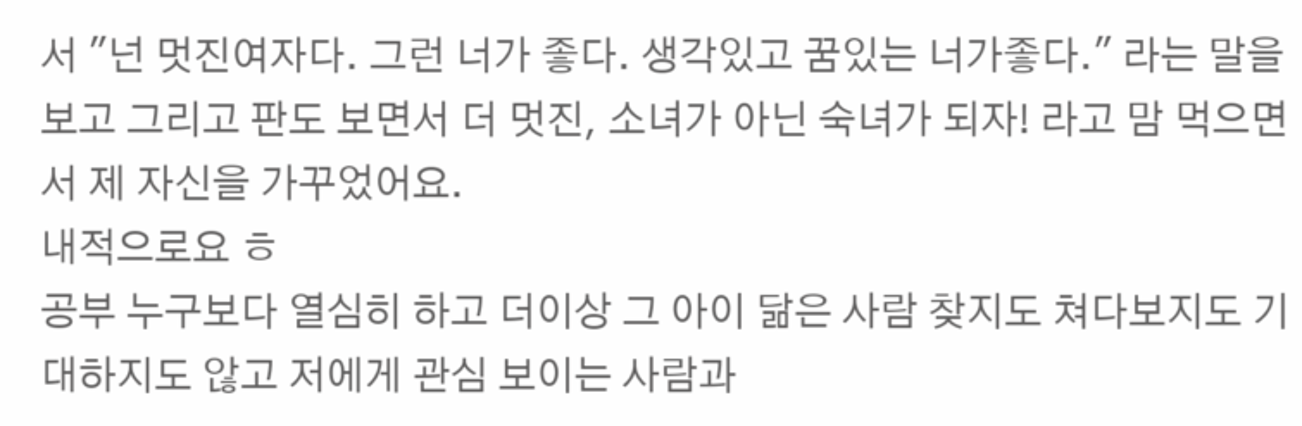서 "넌 멋진여자다. 그런 너가 좋다. 생각있고 꿈있는 너가좋다." 라는 말을 보고 그리고 판도 보면서 더 멋진, 소녀가 아닌 숙녀가 되자! 라고 맘 먹으면서 제 자신을 가꾸었어요.
내적으로요 ㅎ
공부 누구보다 열심히 하고 더이상 그 아이 닮은 사람 찾지도 쳐다보지도 기대하지도 않고 저에게 관심 보이는 사람과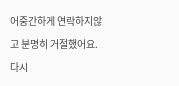어중간하게 연락하지않고 분명히 거절했어요.
다시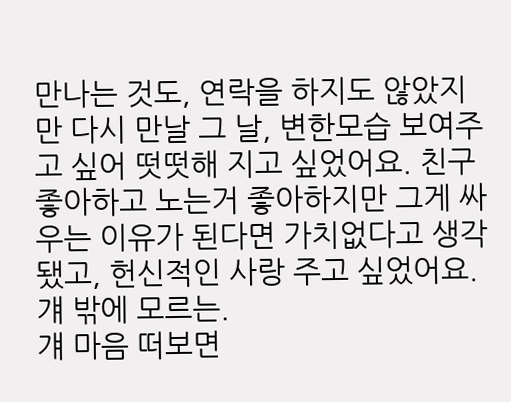만나는 것도, 연락을 하지도 않았지만 다시 만날 그 날, 변한모습 보여주고 싶어 떳떳해 지고 싶었어요. 친구 좋아하고 노는거 좋아하지만 그게 싸우는 이유가 된다면 가치없다고 생각 됐고, 헌신적인 사랑 주고 싶었어요. 걔 밖에 모르는.
걔 마음 떠보면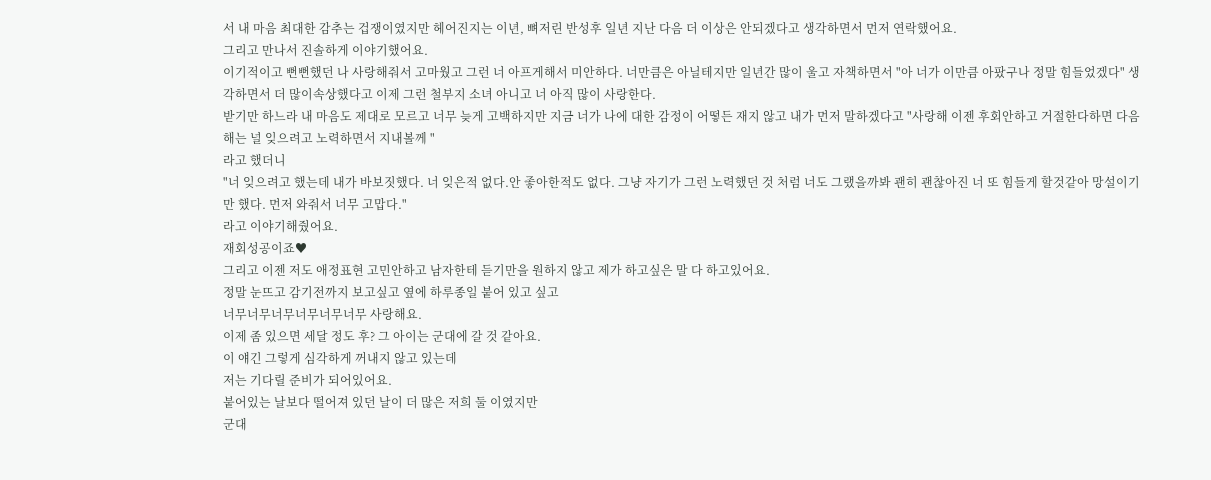서 내 마음 최대한 감추는 겁쟁이였지만 헤어진지는 이년, 뼈저린 반성후 일년 지난 다음 더 이상은 안되겠다고 생각하면서 먼저 연락했어요.
그리고 만나서 진솔하게 이야기했어요.
이기적이고 뻔뻔했던 나 사랑해줘서 고마웠고 그런 너 아프게해서 미안하다. 너만큼은 아닐테지만 일년간 많이 울고 자책하면서 "아 너가 이만큼 아팠구나 정말 힘들었겠다" 생각하면서 더 많이속상했다고 이제 그런 철부지 소녀 아니고 너 아직 많이 사랑한다.
받기만 하느라 내 마음도 제대로 모르고 너무 늦게 고백하지만 지금 너가 나에 대한 감정이 어떻든 재지 않고 내가 먼저 말하겠다고 "사랑해 이젠 후회안하고 거절한다하면 다음해는 널 잊으려고 노력하면서 지내볼께 "
라고 했더니
"너 잊으려고 했는데 내가 바보짓했다. 너 잊은적 없다.안 좋아한적도 없다. 그냥 자기가 그런 노력했던 것 처럼 너도 그랬을까봐 괜히 괜찮아진 너 또 힘들게 할것같아 망설이기만 했다. 먼저 와줘서 너무 고맙다."
라고 이야기해줬어요.
재회성공이죠♥
그리고 이젠 저도 애정표현 고민안하고 남자한테 듣기만을 원하지 않고 제가 하고싶은 말 다 하고있어요.
정말 눈뜨고 감기전까지 보고싶고 옆에 하루종일 붙어 있고 싶고
너무너무너무너무너무너무 사랑해요.
이제 좀 있으면 세달 정도 후? 그 아이는 군대에 갈 것 같아요.
이 얘긴 그렇게 심각하게 꺼내지 않고 있는데
저는 기다릴 준비가 되어있어요.
붙어있는 날보다 떨어져 있던 날이 더 많은 저희 둘 이였지만
군대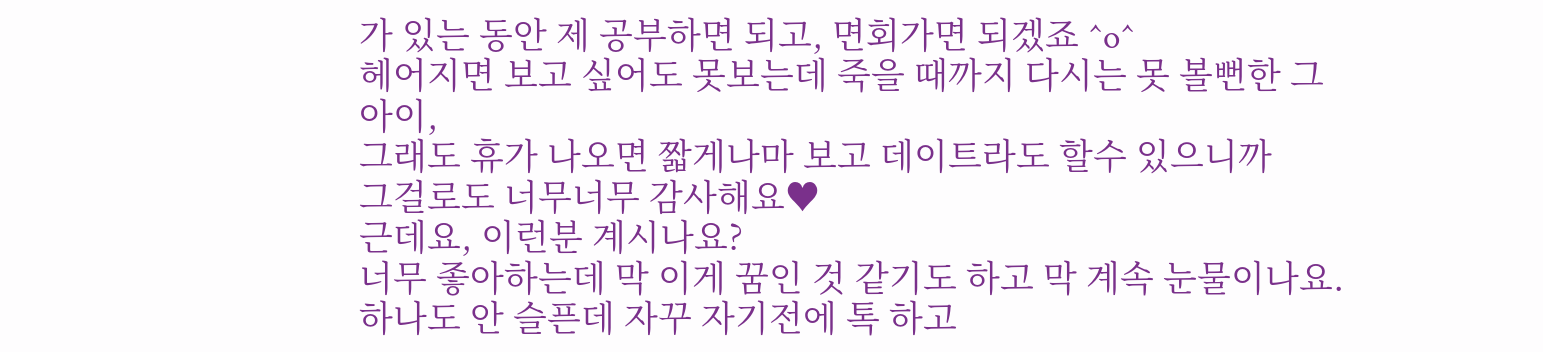가 있는 동안 제 공부하면 되고, 면회가면 되겠죠 ^o^
헤어지면 보고 싶어도 못보는데 죽을 때까지 다시는 못 볼뻔한 그 아이,
그래도 휴가 나오면 짧게나마 보고 데이트라도 할수 있으니까
그걸로도 너무너무 감사해요♥
근데요, 이런분 계시나요?
너무 좋아하는데 막 이게 꿈인 것 같기도 하고 막 계속 눈물이나요.
하나도 안 슬픈데 자꾸 자기전에 톡 하고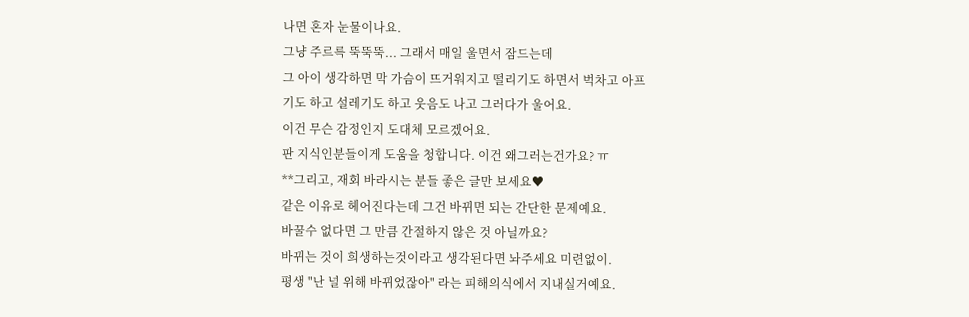나면 혼자 눈물이나요.
그냥 주르륵 뚝뚝뚝... 그래서 매일 울면서 잠드는데
그 아이 생각하면 막 가슴이 뜨거워지고 떨리기도 하면서 벅차고 아프
기도 하고 설레기도 하고 웃음도 나고 그러다가 울어요.
이건 무슨 감정인지 도대체 모르겠어요.
판 지식인분들이게 도움을 청합니다. 이건 왜그러는건가요? ㅠ
**그리고, 재회 바라시는 분들 좋은 글만 보세요♥
같은 이유로 헤어진다는데 그건 바뀌면 되는 간단한 문제예요.
바꿀수 없다면 그 만큼 간절하지 않은 것 아닐까요?
바뀌는 것이 희생하는것이라고 생각된다면 놔주세요 미련없이.
평생 "난 널 위해 바뀌었잖아" 라는 피해의식에서 지내실거예요.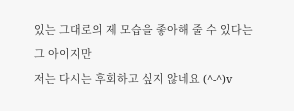있는 그대로의 제 모습을 좋아해 줄 수 있다는 그 아이지만
저는 다시는 후회하고 싶지 않네요 (^-^)v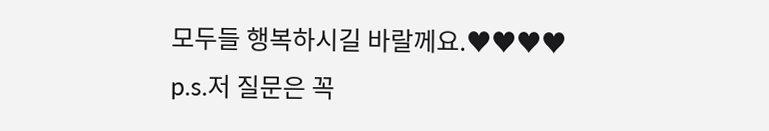모두들 행복하시길 바랄께요.♥♥♥♥
p.s.저 질문은 꼭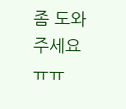좀 도와주세요 ㅠㅠ